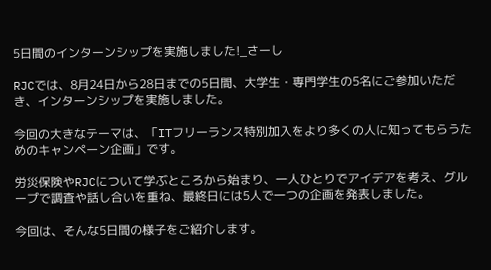5日間のインターンシップを実施しました!_さーし

RJCでは、8月24日から28日までの5日間、大学生・専門学生の5名にご参加いただき、インターンシップを実施しました。

今回の大きなテーマは、「ITフリーランス特別加入をより多くの人に知ってもらうためのキャンペーン企画」です。

労災保険やRJCについて学ぶところから始まり、一人ひとりでアイデアを考え、グループで調査や話し合いを重ね、最終日には5人で一つの企画を発表しました。

今回は、そんな5日間の様子をご紹介します。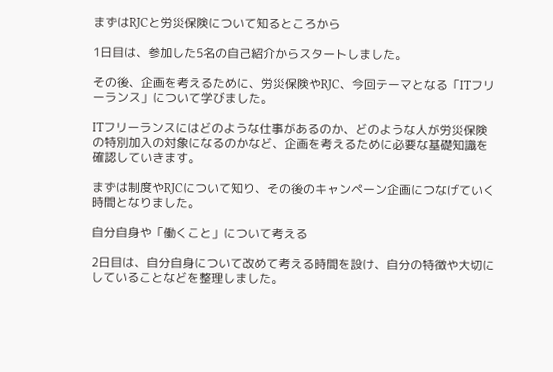まずはRJCと労災保険について知るところから

1日目は、参加した5名の自己紹介からスタートしました。

その後、企画を考えるために、労災保険やRJC、今回テーマとなる「ITフリーランス」について学びました。

ITフリーランスにはどのような仕事があるのか、どのような人が労災保険の特別加入の対象になるのかなど、企画を考えるために必要な基礎知識を確認していきます。

まずは制度やRJCについて知り、その後のキャンペーン企画につなげていく時間となりました。

自分自身や「働くこと」について考える

2日目は、自分自身について改めて考える時間を設け、自分の特徴や大切にしていることなどを整理しました。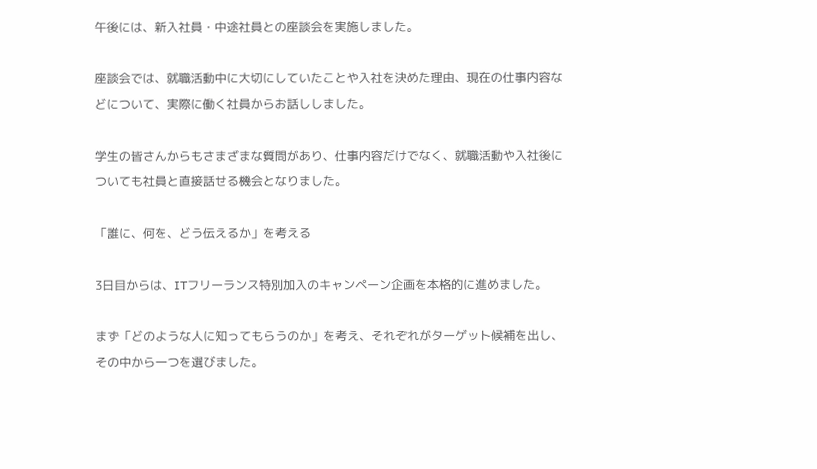午後には、新入社員・中途社員との座談会を実施しました。

座談会では、就職活動中に大切にしていたことや入社を決めた理由、現在の仕事内容などについて、実際に働く社員からお話ししました。

学生の皆さんからもさまざまな質問があり、仕事内容だけでなく、就職活動や入社後についても社員と直接話せる機会となりました。

「誰に、何を、どう伝えるか」を考える

3日目からは、ITフリーランス特別加入のキャンペーン企画を本格的に進めました。

まず「どのような人に知ってもらうのか」を考え、それぞれがターゲット候補を出し、その中から一つを選びました。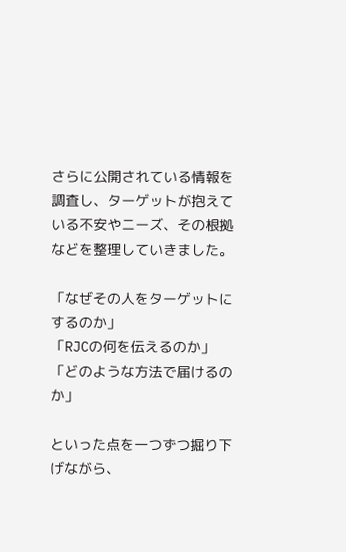さらに公開されている情報を調査し、ターゲットが抱えている不安やニーズ、その根拠などを整理していきました。

「なぜその人をターゲットにするのか」
「RJCの何を伝えるのか」
「どのような方法で届けるのか」

といった点を一つずつ掘り下げながら、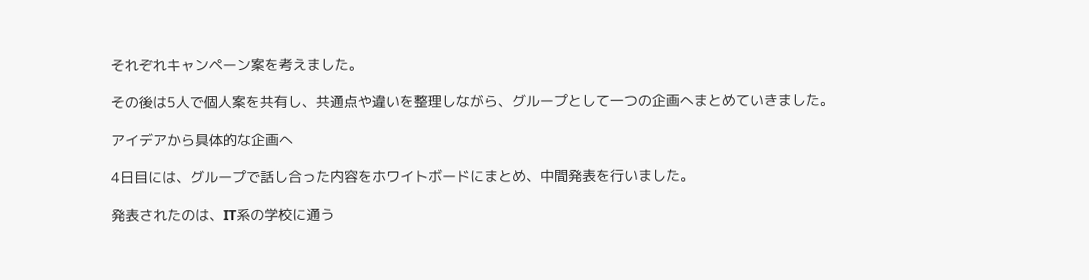それぞれキャンペーン案を考えました。

その後は5人で個人案を共有し、共通点や違いを整理しながら、グループとして一つの企画へまとめていきました。

アイデアから具体的な企画へ

4日目には、グループで話し合った内容をホワイトボードにまとめ、中間発表を行いました。

発表されたのは、IT系の学校に通う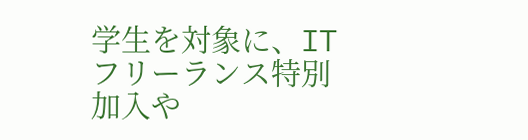学生を対象に、ITフリーランス特別加入や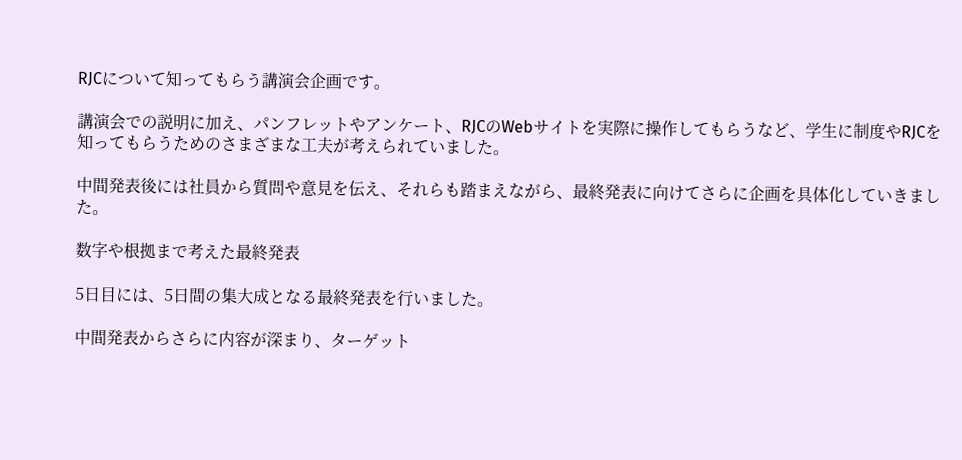RJCについて知ってもらう講演会企画です。

講演会での説明に加え、パンフレットやアンケート、RJCのWebサイトを実際に操作してもらうなど、学生に制度やRJCを知ってもらうためのさまざまな工夫が考えられていました。

中間発表後には社員から質問や意見を伝え、それらも踏まえながら、最終発表に向けてさらに企画を具体化していきました。

数字や根拠まで考えた最終発表

5日目には、5日間の集大成となる最終発表を行いました。

中間発表からさらに内容が深まり、ターゲット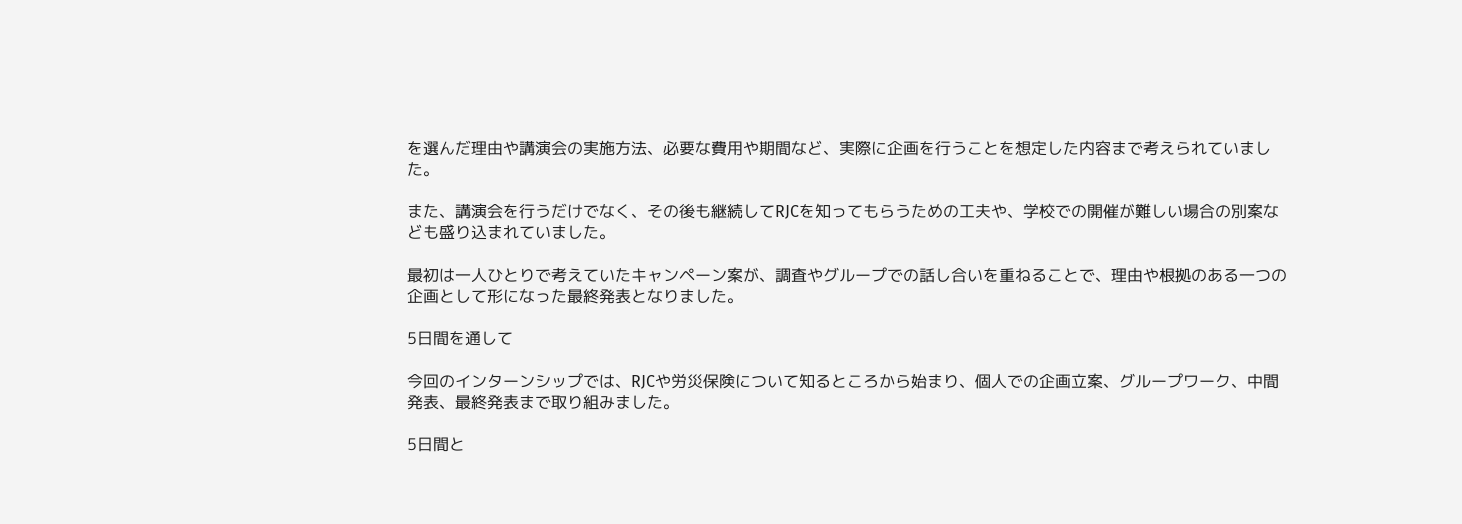を選んだ理由や講演会の実施方法、必要な費用や期間など、実際に企画を行うことを想定した内容まで考えられていました。

また、講演会を行うだけでなく、その後も継続してRJCを知ってもらうための工夫や、学校での開催が難しい場合の別案なども盛り込まれていました。

最初は一人ひとりで考えていたキャンペーン案が、調査やグループでの話し合いを重ねることで、理由や根拠のある一つの企画として形になった最終発表となりました。

5日間を通して

今回のインターンシップでは、RJCや労災保険について知るところから始まり、個人での企画立案、グループワーク、中間発表、最終発表まで取り組みました。

5日間と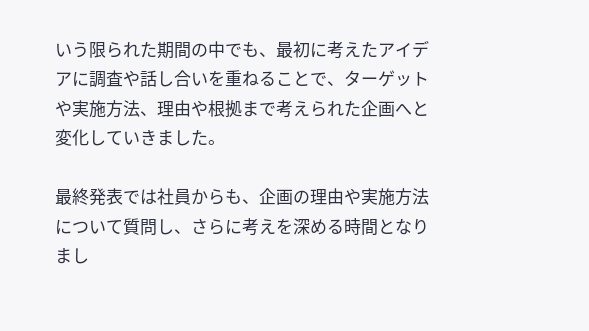いう限られた期間の中でも、最初に考えたアイデアに調査や話し合いを重ねることで、ターゲットや実施方法、理由や根拠まで考えられた企画へと変化していきました。

最終発表では社員からも、企画の理由や実施方法について質問し、さらに考えを深める時間となりまし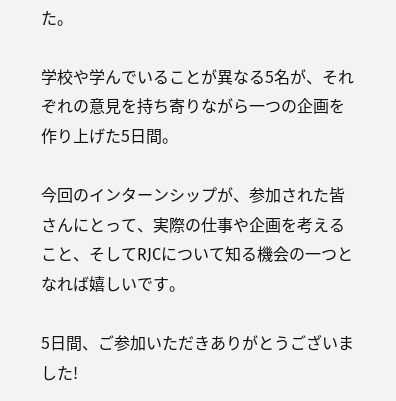た。

学校や学んでいることが異なる5名が、それぞれの意見を持ち寄りながら一つの企画を作り上げた5日間。

今回のインターンシップが、参加された皆さんにとって、実際の仕事や企画を考えること、そしてRJCについて知る機会の一つとなれば嬉しいです。

5日間、ご参加いただきありがとうございました!